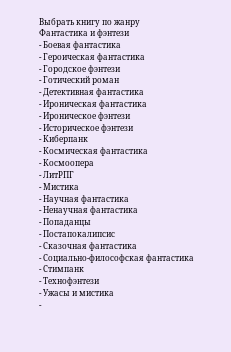Выбрать книгу по жанру
Фантастика и фэнтези
- Боевая фантастика
- Героическая фантастика
- Городское фэнтези
- Готический роман
- Детективная фантастика
- Ироническая фантастика
- Ироническое фэнтези
- Историческое фэнтези
- Киберпанк
- Космическая фантастика
- Космоопера
- ЛитРПГ
- Мистика
- Научная фантастика
- Ненаучная фантастика
- Попаданцы
- Постапокалипсис
- Сказочная фантастика
- Социально-философская фантастика
- Стимпанк
- Технофэнтези
- Ужасы и мистика
-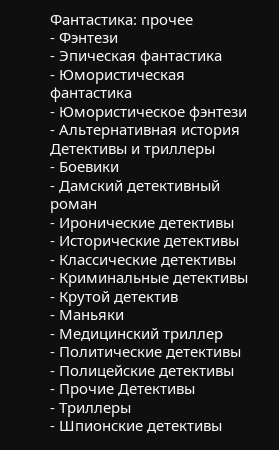Фантастика: прочее
- Фэнтези
- Эпическая фантастика
- Юмористическая фантастика
- Юмористическое фэнтези
- Альтернативная история
Детективы и триллеры
- Боевики
- Дамский детективный роман
- Иронические детективы
- Исторические детективы
- Классические детективы
- Криминальные детективы
- Крутой детектив
- Маньяки
- Медицинский триллер
- Политические детективы
- Полицейские детективы
- Прочие Детективы
- Триллеры
- Шпионские детективы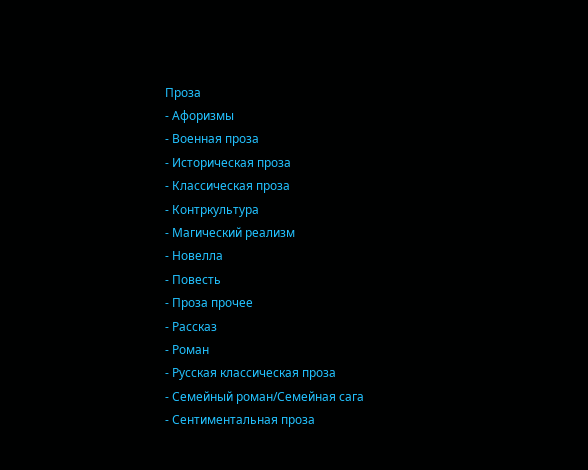Проза
- Афоризмы
- Военная проза
- Историческая проза
- Классическая проза
- Контркультура
- Магический реализм
- Новелла
- Повесть
- Проза прочее
- Рассказ
- Роман
- Русская классическая проза
- Семейный роман/Семейная сага
- Сентиментальная проза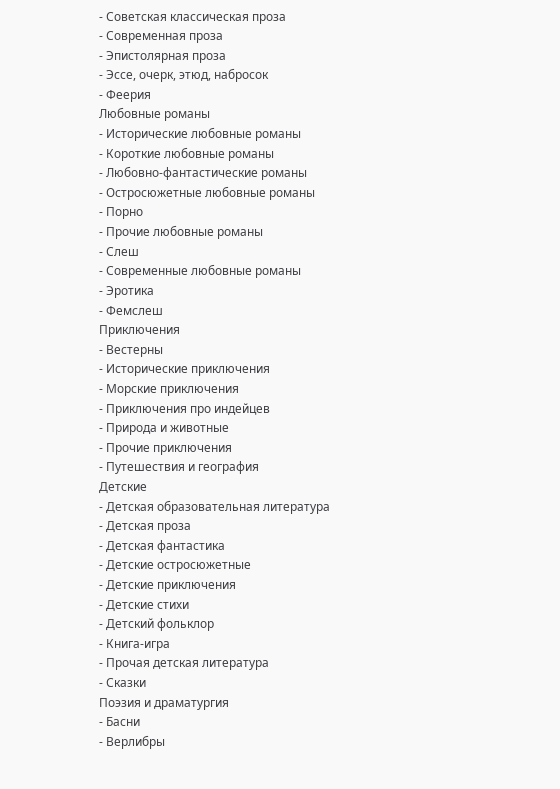- Советская классическая проза
- Современная проза
- Эпистолярная проза
- Эссе, очерк, этюд, набросок
- Феерия
Любовные романы
- Исторические любовные романы
- Короткие любовные романы
- Любовно-фантастические романы
- Остросюжетные любовные романы
- Порно
- Прочие любовные романы
- Слеш
- Современные любовные романы
- Эротика
- Фемслеш
Приключения
- Вестерны
- Исторические приключения
- Морские приключения
- Приключения про индейцев
- Природа и животные
- Прочие приключения
- Путешествия и география
Детские
- Детская образовательная литература
- Детская проза
- Детская фантастика
- Детские остросюжетные
- Детские приключения
- Детские стихи
- Детский фольклор
- Книга-игра
- Прочая детская литература
- Сказки
Поэзия и драматургия
- Басни
- Верлибры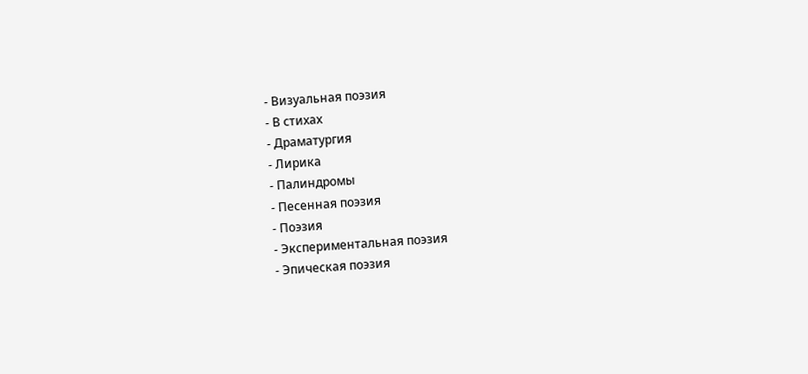- Визуальная поэзия
- В стихах
- Драматургия
- Лирика
- Палиндромы
- Песенная поэзия
- Поэзия
- Экспериментальная поэзия
- Эпическая поэзия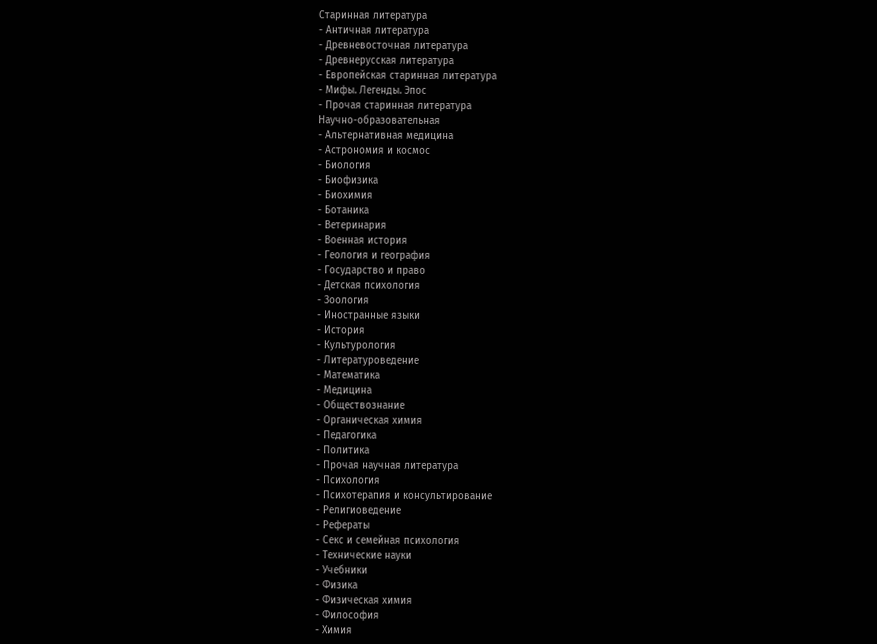Старинная литература
- Античная литература
- Древневосточная литература
- Древнерусская литература
- Европейская старинная литература
- Мифы. Легенды. Эпос
- Прочая старинная литература
Научно-образовательная
- Альтернативная медицина
- Астрономия и космос
- Биология
- Биофизика
- Биохимия
- Ботаника
- Ветеринария
- Военная история
- Геология и география
- Государство и право
- Детская психология
- Зоология
- Иностранные языки
- История
- Культурология
- Литературоведение
- Математика
- Медицина
- Обществознание
- Органическая химия
- Педагогика
- Политика
- Прочая научная литература
- Психология
- Психотерапия и консультирование
- Религиоведение
- Рефераты
- Секс и семейная психология
- Технические науки
- Учебники
- Физика
- Физическая химия
- Философия
- Химия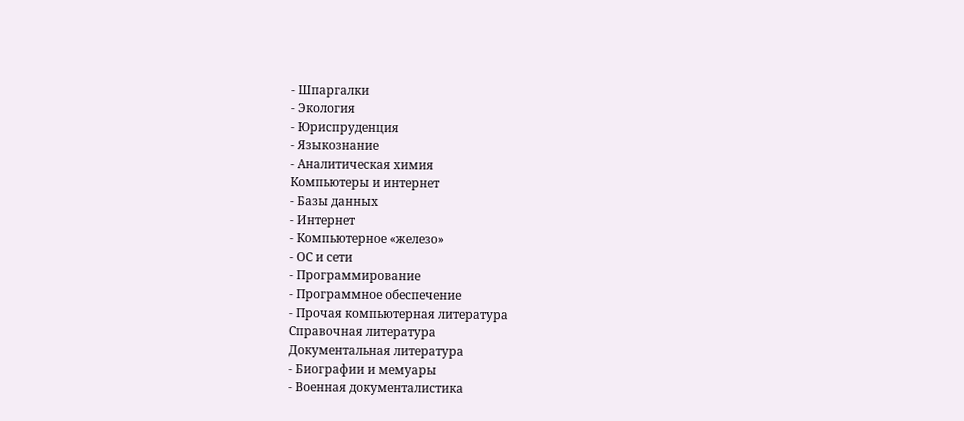- Шпаргалки
- Экология
- Юриспруденция
- Языкознание
- Аналитическая химия
Компьютеры и интернет
- Базы данных
- Интернет
- Компьютерное «железо»
- ОС и сети
- Программирование
- Программное обеспечение
- Прочая компьютерная литература
Справочная литература
Документальная литература
- Биографии и мемуары
- Военная документалистика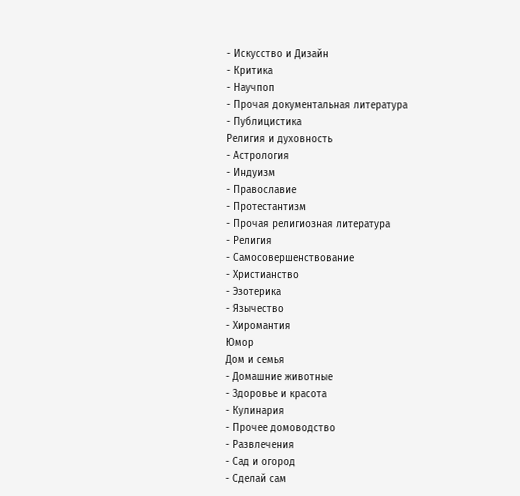- Искусство и Дизайн
- Критика
- Научпоп
- Прочая документальная литература
- Публицистика
Религия и духовность
- Астрология
- Индуизм
- Православие
- Протестантизм
- Прочая религиозная литература
- Религия
- Самосовершенствование
- Христианство
- Эзотерика
- Язычество
- Хиромантия
Юмор
Дом и семья
- Домашние животные
- Здоровье и красота
- Кулинария
- Прочее домоводство
- Развлечения
- Сад и огород
- Сделай сам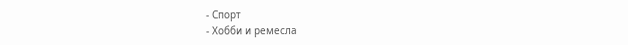- Спорт
- Хобби и ремесла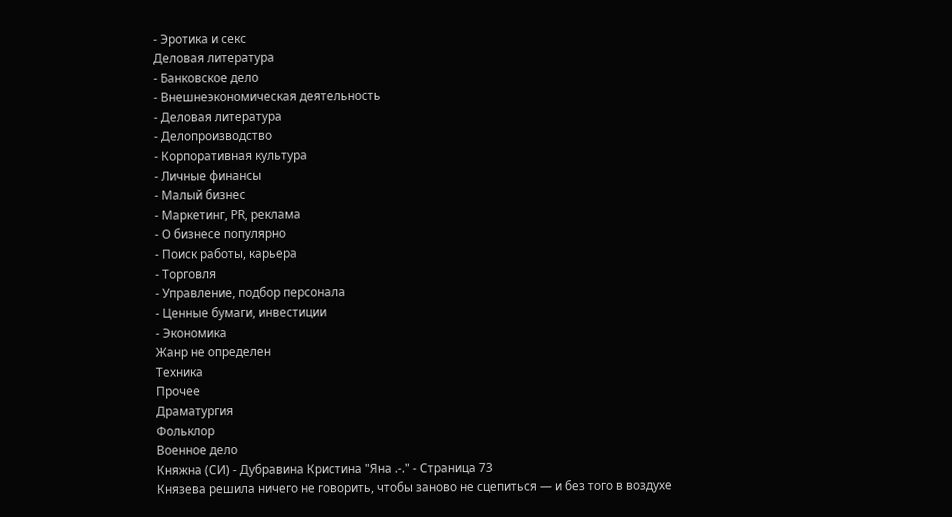- Эротика и секс
Деловая литература
- Банковское дело
- Внешнеэкономическая деятельность
- Деловая литература
- Делопроизводство
- Корпоративная культура
- Личные финансы
- Малый бизнес
- Маркетинг, PR, реклама
- О бизнесе популярно
- Поиск работы, карьера
- Торговля
- Управление, подбор персонала
- Ценные бумаги, инвестиции
- Экономика
Жанр не определен
Техника
Прочее
Драматургия
Фольклор
Военное дело
Княжна (СИ) - Дубравина Кристина "Яна .-." - Страница 73
Князева решила ничего не говорить, чтобы заново не сцепиться — и без того в воздухе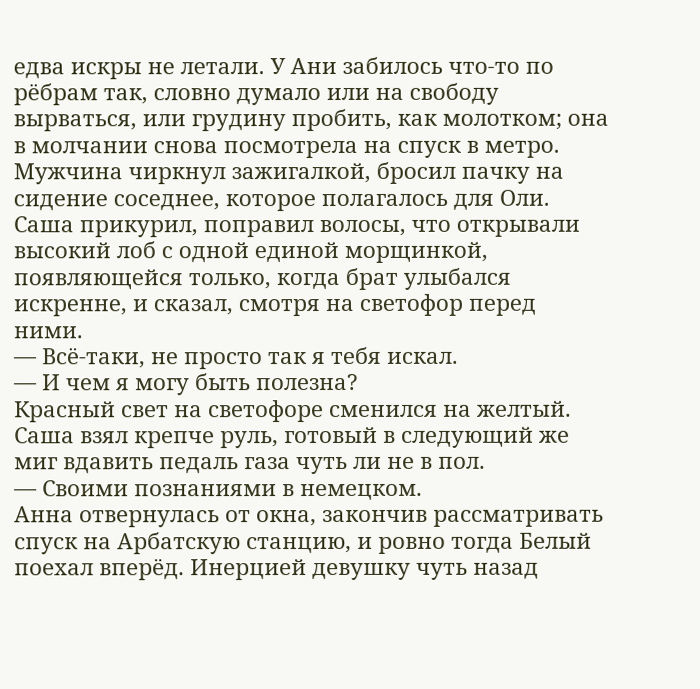едва искры не летали. У Ани забилось что-то по рёбрам так, словно думало или на свободу вырваться, или грудину пробить, как молотком; она в молчании снова посмотрела на спуск в метро.
Мужчина чиркнул зажигалкой, бросил пачку на сидение соседнее, которое полагалось для Оли. Саша прикурил, поправил волосы, что открывали высокий лоб с одной единой морщинкой, появляющейся только, когда брат улыбался искренне, и сказал, смотря на светофор перед ними.
— Всё-таки, не просто так я тебя искал.
— И чем я могу быть полезна?
Красный свет на светофоре сменился на желтый. Саша взял крепче руль, готовый в следующий же миг вдавить педаль газа чуть ли не в пол.
— Своими познаниями в немецком.
Анна отвернулась от окна, закончив рассматривать спуск на Арбатскую станцию, и ровно тогда Белый поехал вперёд. Инерцией девушку чуть назад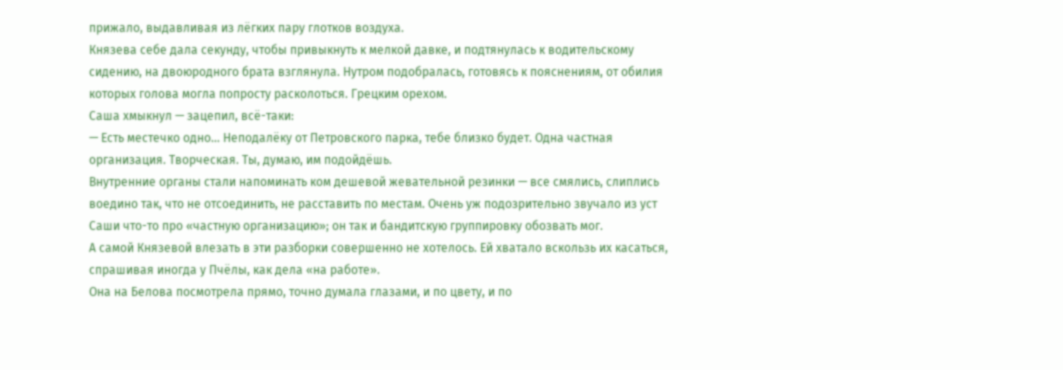прижало, выдавливая из лёгких пару глотков воздуха.
Князева себе дала секунду, чтобы привыкнуть к мелкой давке, и подтянулась к водительскому сидению, на двоюродного брата взглянула. Нутром подобралась, готовясь к пояснениям, от обилия которых голова могла попросту расколоться. Грецким орехом.
Саша хмыкнул — зацепил, всё-таки:
— Есть местечко одно… Неподалёку от Петровского парка, тебе близко будет. Одна частная организация. Творческая. Ты, думаю, им подойдёшь.
Внутренние органы стали напоминать ком дешевой жевательной резинки — все смялись, слиплись воедино так, что не отсоединить, не расставить по местам. Очень уж подозрительно звучало из уст Саши что-то про «частную организацию»; он так и бандитскую группировку обозвать мог.
А самой Князевой влезать в эти разборки совершенно не хотелось. Ей хватало вскользь их касаться, спрашивая иногда у Пчёлы, как дела «на работе».
Она на Белова посмотрела прямо, точно думала глазами, и по цвету, и по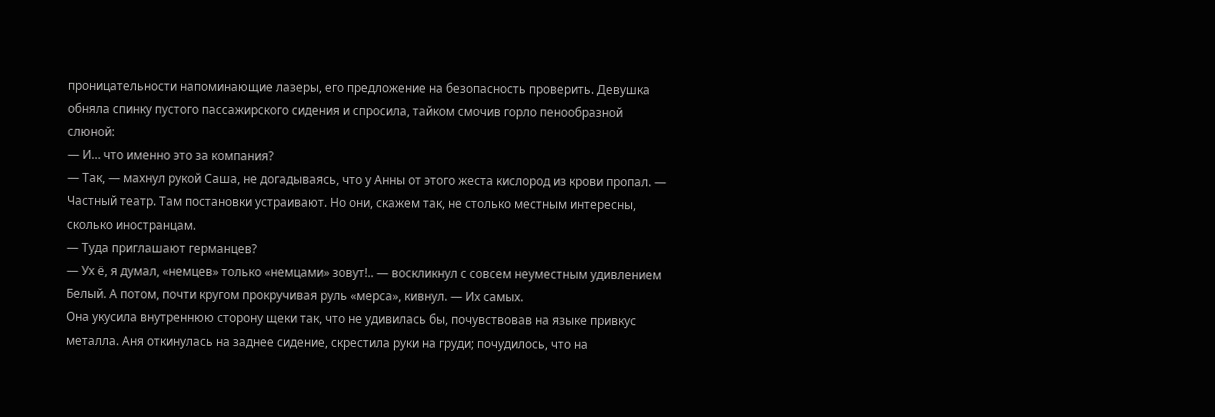проницательности напоминающие лазеры, его предложение на безопасность проверить. Девушка обняла спинку пустого пассажирского сидения и спросила, тайком смочив горло пенообразной слюной:
— И… что именно это за компания?
— Так, — махнул рукой Саша, не догадываясь, что у Анны от этого жеста кислород из крови пропал. — Частный театр. Там постановки устраивают. Но они, скажем так, не столько местным интересны, сколько иностранцам.
— Туда приглашают германцев?
— Ух ё, я думал, «немцев» только «немцами» зовут!.. — воскликнул с совсем неуместным удивлением Белый. А потом, почти кругом прокручивая руль «мерса», кивнул. — Их самых.
Она укусила внутреннюю сторону щеки так, что не удивилась бы, почувствовав на языке привкус металла. Аня откинулась на заднее сидение, скрестила руки на груди; почудилось, что на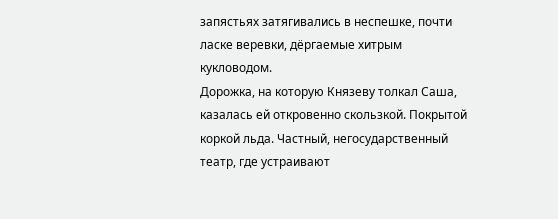запястьях затягивались в неспешке, почти ласке веревки, дёргаемые хитрым кукловодом.
Дорожка, на которую Князеву толкал Саша, казалась ей откровенно скользкой. Покрытой коркой льда. Частный, негосударственный театр, где устраивают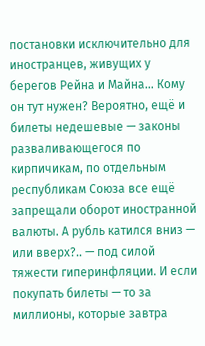постановки исключительно для иностранцев, живущих у берегов Рейна и Майна… Кому он тут нужен? Вероятно, ещё и билеты недешевые — законы разваливающегося по кирпичикам, по отдельным республикам Союза все ещё запрещали оборот иностранной валюты. А рубль катился вниз — или вверх?.. — под силой тяжести гиперинфляции. И если покупать билеты — то за миллионы, которые завтра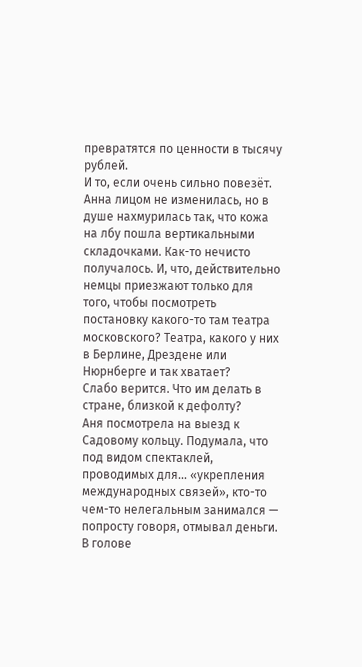превратятся по ценности в тысячу рублей.
И то, если очень сильно повезёт.
Анна лицом не изменилась, но в душе нахмурилась так, что кожа на лбу пошла вертикальными складочками. Как-то нечисто получалось. И, что, действительно немцы приезжают только для того, чтобы посмотреть постановку какого-то там театра московского? Театра, какого у них в Берлине, Дрездене или Нюрнберге и так хватает?
Слабо верится. Что им делать в стране, близкой к дефолту?
Аня посмотрела на выезд к Садовому кольцу. Подумала, что под видом спектаклей, проводимых для… «укрепления международных связей», кто-то чем-то нелегальным занимался — попросту говоря, отмывал деньги.
В голове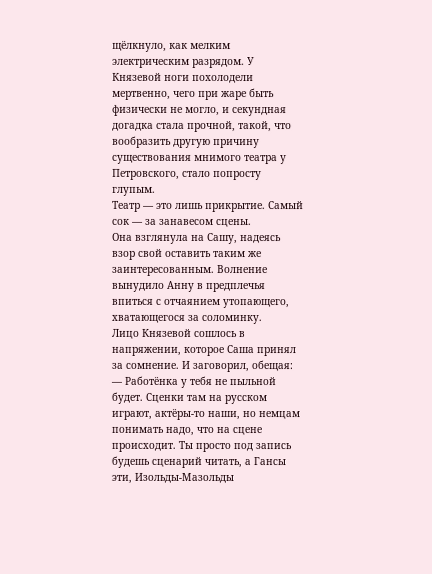щёлкнуло, как мелким электрическим разрядом. У Князевой ноги похолодели мертвенно, чего при жаре быть физически не могло, и секундная догадка стала прочной, такой, что вообразить другую причину существования мнимого театра у Петровского, стало попросту глупым.
Театр — это лишь прикрытие. Самый сок — за занавесом сцены.
Она взглянула на Сашу, надеясь взор свой оставить таким же заинтересованным. Волнение вынудило Анну в предплечья впиться с отчаянием утопающего, хватающегося за соломинку.
Лицо Князевой сошлось в напряжении, которое Саша принял за сомнение. И заговорил, обещая:
— Работёнка у тебя не пыльной будет. Сценки там на русском играют, актёры-то наши, но немцам понимать надо, что на сцене происходит. Ты просто под запись будешь сценарий читать, а Гансы эти, Изольды-Мазольды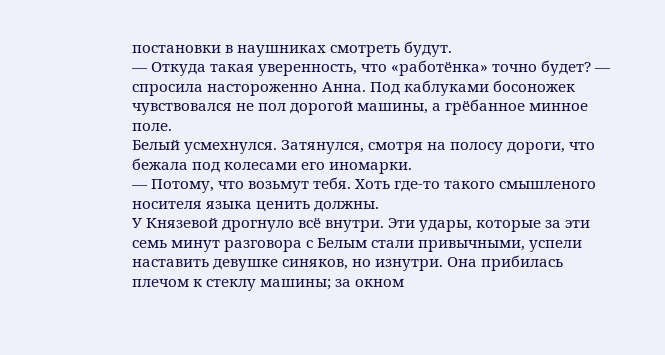постановки в наушниках смотреть будут.
— Откуда такая уверенность, что «работёнка» точно будет? — спросила настороженно Анна. Под каблуками босоножек чувствовался не пол дорогой машины, а грёбанное минное поле.
Белый усмехнулся. Затянулся, смотря на полосу дороги, что бежала под колесами его иномарки.
— Потому, что возьмут тебя. Хоть где-то такого смышленого носителя языка ценить должны.
У Князевой дрогнуло всё внутри. Эти удары, которые за эти семь минут разговора с Белым стали привычными, успели наставить девушке синяков, но изнутри. Она прибилась плечом к стеклу машины; за окном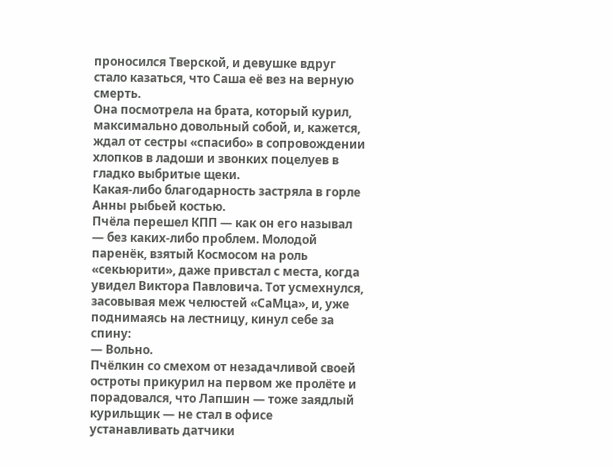проносился Тверской, и девушке вдруг стало казаться, что Саша её вез на верную смерть.
Она посмотрела на брата, который курил, максимально довольный собой, и, кажется, ждал от сестры «спасибо» в сопровождении хлопков в ладоши и звонких поцелуев в гладко выбритые щеки.
Какая-либо благодарность застряла в горле Анны рыбьей костью.
Пчёла перешел КПП — как он его называл — без каких-либо проблем. Молодой паренёк, взятый Космосом на роль «секьюрити», даже привстал с места, когда увидел Виктора Павловича. Тот усмехнулся, засовывая меж челюстей «СаМца», и, уже поднимаясь на лестницу, кинул себе за спину:
— Вольно.
Пчёлкин со смехом от незадачливой своей остроты прикурил на первом же пролёте и порадовался, что Лапшин — тоже заядлый курильщик — не стал в офисе устанавливать датчики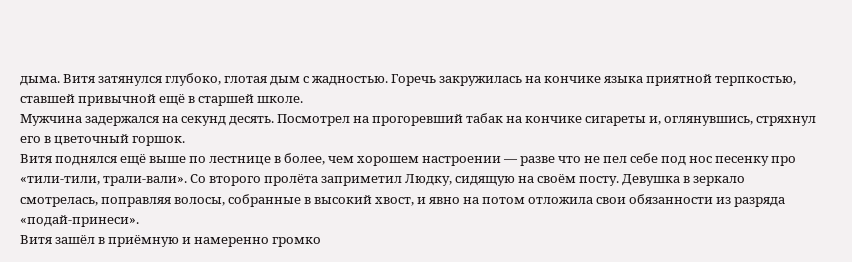дыма. Витя затянулся глубоко, глотая дым с жадностью. Горечь закружилась на кончике языка приятной терпкостью, ставшей привычной ещё в старшей школе.
Мужчина задержался на секунд десять. Посмотрел на прогоревший табак на кончике сигареты и, оглянувшись, стряхнул его в цветочный горшок.
Витя поднялся ещё выше по лестнице в более, чем хорошем настроении — разве что не пел себе под нос песенку про «тили-тили, трали-вали». Со второго пролёта заприметил Людку, сидящую на своём посту. Девушка в зеркало смотрелась, поправляя волосы, собранные в высокий хвост, и явно на потом отложила свои обязанности из разряда «подай-принеси».
Витя зашёл в приёмную и намеренно громко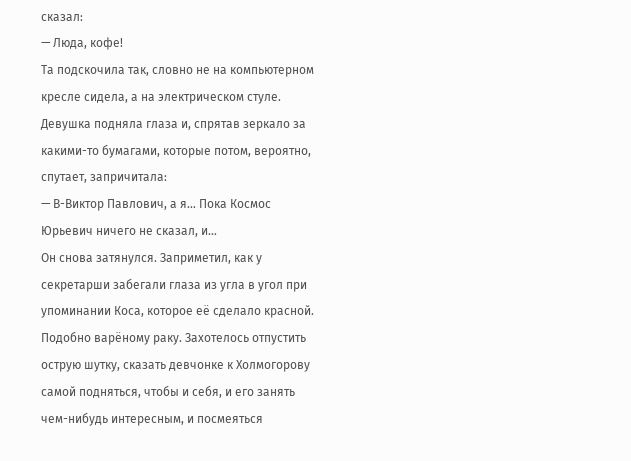сказал:
— Люда, кофе!
Та подскочила так, словно не на компьютерном кресле сидела, а на электрическом стуле. Девушка подняла глаза и, спрятав зеркало за какими-то бумагами, которые потом, вероятно, спутает, запричитала:
— В-Виктор Павлович, а я… Пока Космос Юрьевич ничего не сказал, и…
Он снова затянулся. Заприметил, как у секретарши забегали глаза из угла в угол при упоминании Коса, которое её сделало красной. Подобно варёному раку. Захотелось отпустить острую шутку, сказать девчонке к Холмогорову самой подняться, чтобы и себя, и его занять чем-нибудь интересным, и посмеяться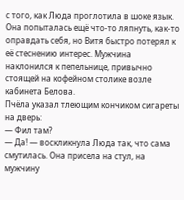с того, как Люда проглотила в шоке язык.
Она попыталась ещё что-то ляпнуть, как-то оправдать себя, но Витя быстро потерял к её стеснению интерес. Мужчина наклонился к пепельнице, привычно стоящей на кофейном столике возле кабинета Белова.
Пчёла указал тлеющим кончиком сигареты на дверь:
— Фил там?
— Да! — воскликнула Люда так, что сама смутилась. Она присела на стул, на мужчину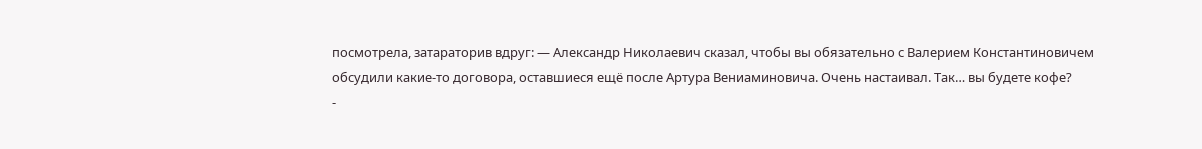посмотрела, затараторив вдруг: — Александр Николаевич сказал, чтобы вы обязательно с Валерием Константиновичем обсудили какие-то договора, оставшиеся ещё после Артура Вениаминовича. Очень настаивал. Так… вы будете кофе?
-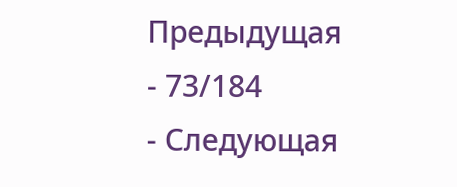Предыдущая
- 73/184
- Следующая